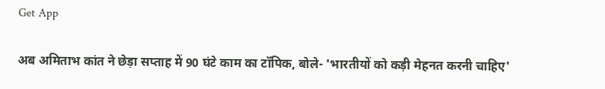Get App

अब अमिताभ कांत ने छेड़ा सप्ताह में 90 घंटे काम का टॉपिक, बोले- 'भारतीयों को कड़ी मेहनत करनी चाहिए'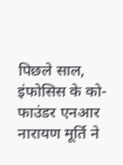पिछले साल, इंफोसिस के को-फाउंडर एनआर नारायण मूर्ति ने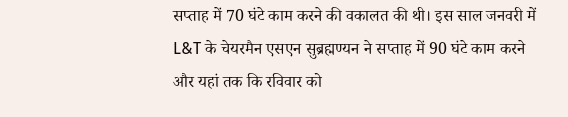सप्ताह में 70 घंटे काम करने की वकालत की थी। इस साल जनवरी में L&T के चेयरमैन एसएन सुब्रह्मण्यन ने सप्ताह में 90 घंटे काम करने और यहां तक कि रविवार को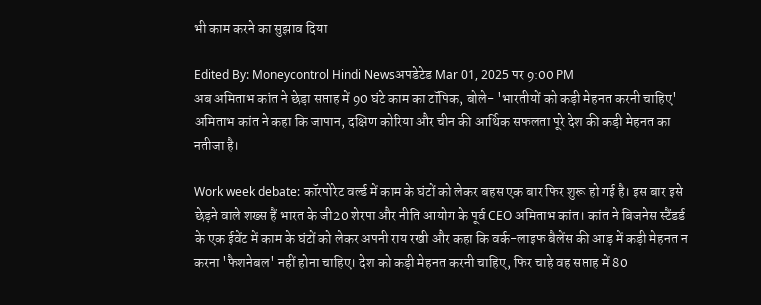भी काम करने का सुझाव दिया

Edited By: Moneycontrol Hindi Newsअपडेटेड Mar 01, 2025 पर 9:00 PM
अब अमिताभ कांत ने छेड़ा सप्ताह में 90 घंटे काम का टॉपिक, बोले- 'भारतीयों को कड़ी मेहनत करनी चाहिए'
अमिताभ कांत ने कहा कि जापान, दक्षिण कोरिया और चीन की आर्थिक सफलता पूरे देश की कड़ी मेहनत का नतीजा है।

Work week debate: कॉरपोरेट वर्ल्ड में काम के घंटों को लेकर बहस एक बार फिर शुरू हो गई है। इस बार इसे छेड़ने वाले शख्स हैं भारत के जी20 शेरपा और नीति आयोग के पूर्व CEO अमिताभ कांत। कांत ने बिजनेस स्टैंडर्ड के एक ईवेंट में काम के घंटों को लेकर अपनी राय रखी और कहा कि वर्क-लाइफ बैलेंस की आड़ में कड़ी मेहनत न करना 'फैशनेबल' नहीं होना चाहिए। देश को कड़ी मेहनत करनी चाहिए, फिर चाहे वह सप्ताह में 80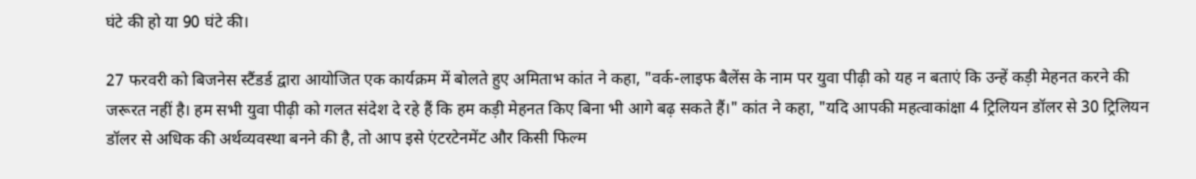घंटे की हो या 90 घंटे की।

27 फरवरी को बिजनेस स्टैंडर्ड द्वारा आयोजित एक कार्यक्रम में बोलते हुए अमिताभ कांत ने कहा, "वर्क-लाइफ बैलेंस के नाम पर युवा पीढ़ी को यह न बताएं कि उन्हें कड़ी मेहनत करने की जरूरत नहीं है। हम सभी युवा पीढ़ी को गलत संदेश दे रहे हैं कि हम कड़ी मेहनत किए बिना भी आगे बढ़ सकते हैं।" कांत ने कहा, "यदि आपकी महत्वाकांक्षा 4 ट्रिलियन डॉलर से 30 ट्रिलियन डॉलर से अधिक की अर्थव्यवस्था बनने की है, तो आप इसे एंटरटेनमेंट और किसी फिल्म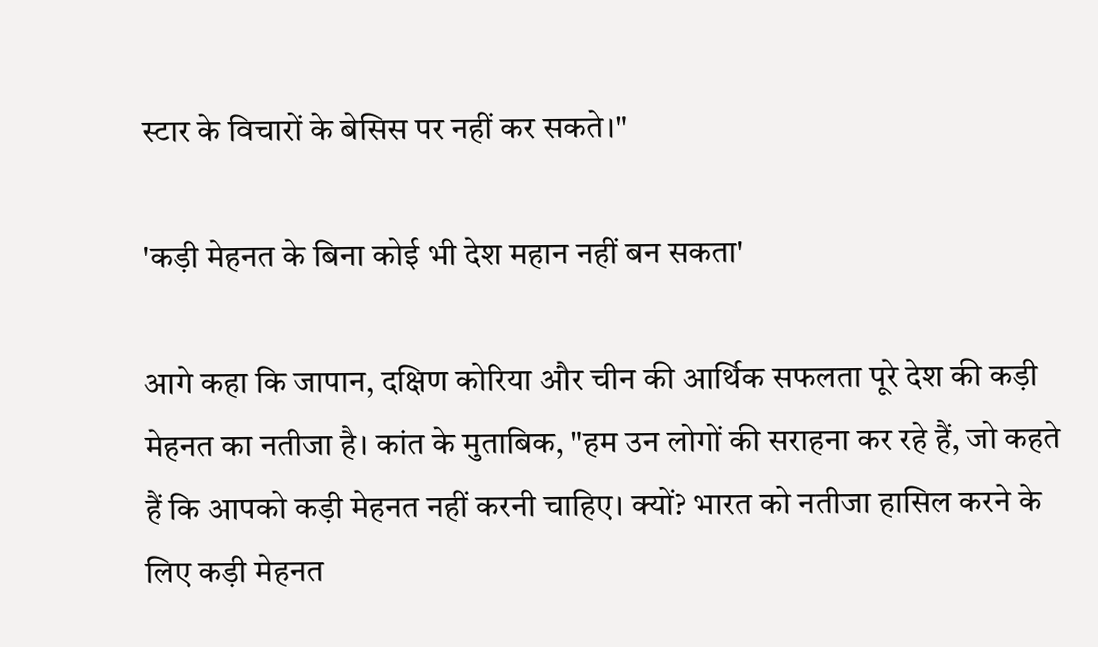स्टार के विचारों के बेसिस पर नहीं कर सकते।"

'कड़ी मेहनत के बिना कोई भी देश महान नहीं बन सकता'

आगे कहा कि जापान, दक्षिण कोरिया और चीन की आर्थिक सफलता पूरे देश की कड़ी मेहनत का नतीजा है। कांत के मुताबिक, "हम उन लोगों की सराहना कर रहे हैं, जो कहते हैं कि आपको कड़ी मेहनत नहीं करनी चाहिए। क्यों? भारत को नतीजा हासिल करने के लिए कड़ी मेहनत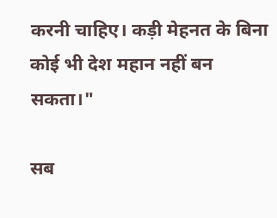करनी चाहिए। कड़ी मेहनत के बिना कोई भी देश महान नहीं बन सकता।"

सब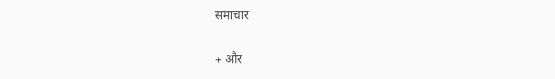समाचार

+ और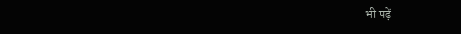भी पढ़ें